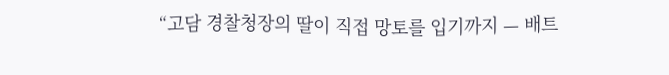“고담 경찰청장의 딸이 직접 망토를 입기까지 — 배트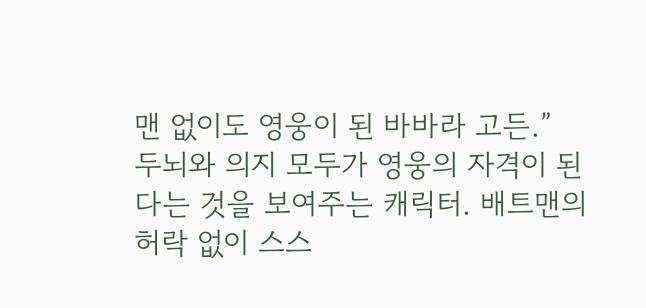맨 없이도 영웅이 된 바바라 고든.”
두뇌와 의지 모두가 영웅의 자격이 된다는 것을 보여주는 캐릭터. 배트맨의 허락 없이 스스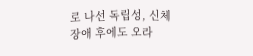로 나선 독립성, 신체 장애 후에도 오라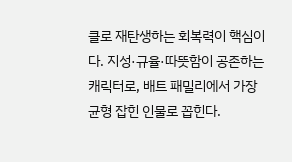클로 재탄생하는 회복력이 핵심이다. 지성·규율·따뜻함이 공존하는 캐릭터로, 배트 패밀리에서 가장 균형 잡힌 인물로 꼽힌다.